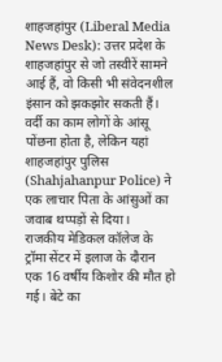शाहजहांपुर (Liberal Media News Desk): उत्तर प्रदेश के शाहजहांपुर से जो तस्वीरें सामने आई हैं, वो किसी भी संवेदनशील इंसान को झकझोर सकती हैं। वर्दी का काम लोगों के आंसू पोंछना होता है, लेकिन यहां शाहजहांपुर पुलिस (Shahjahanpur Police) ने एक लाचार पिता के आंसुओं का जवाब थप्पड़ों से दिया।
राजकीय मेडिकल कॉलेज के ट्रॉमा सेंटर में इलाज के दौरान एक 16 वर्षीय किशोर की मौत हो गई। बेटे का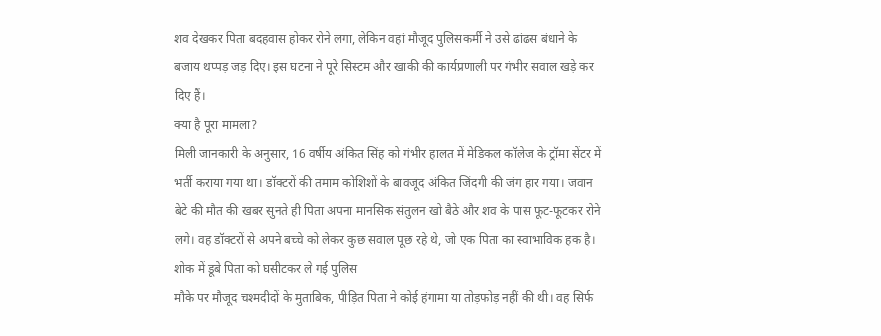शव देखकर पिता बदहवास होकर रोने लगा, लेकिन वहां मौजूद पुलिसकर्मी ने उसे ढांढस बंधाने के बजाय थप्पड़ जड़ दिए। इस घटना ने पूरे सिस्टम और खाकी की कार्यप्रणाली पर गंभीर सवाल खड़े कर दिए हैं।
क्या है पूरा मामला?
मिली जानकारी के अनुसार, 16 वर्षीय अंकित सिंह को गंभीर हालत में मेडिकल कॉलेज के ट्रॉमा सेंटर में भर्ती कराया गया था। डॉक्टरों की तमाम कोशिशों के बावजूद अंकित जिंदगी की जंग हार गया। जवान बेटे की मौत की खबर सुनते ही पिता अपना मानसिक संतुलन खो बैठे और शव के पास फूट-फूटकर रोने लगे। वह डॉक्टरों से अपने बच्चे को लेकर कुछ सवाल पूछ रहे थे, जो एक पिता का स्वाभाविक हक है।
शोक में डूबे पिता को घसीटकर ले गई पुलिस
मौके पर मौजूद चश्मदीदों के मुताबिक, पीड़ित पिता ने कोई हंगामा या तोड़फोड़ नहीं की थी। वह सिर्फ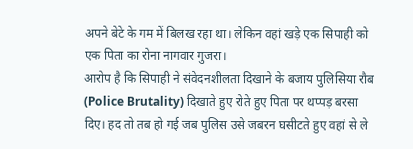अपने बेटे के गम में बिलख रहा था। लेकिन वहां खड़े एक सिपाही को एक पिता का रोना नागवार गुजरा।
आरोप है कि सिपाही ने संवेदनशीलता दिखाने के बजाय पुलिसिया रौब (Police Brutality) दिखाते हुए रोते हुए पिता पर थप्पड़ बरसा दिए। हद तो तब हो गई जब पुलिस उसे जबरन घसीटते हुए वहां से ले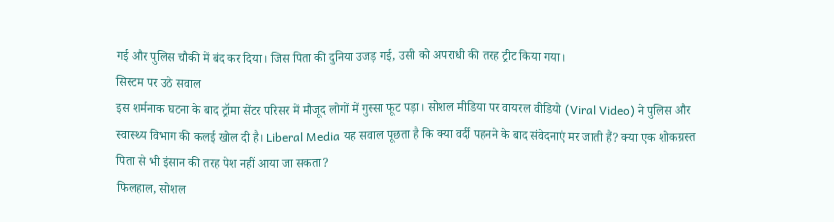गई और पुलिस चौकी में बंद कर दिया। जिस पिता की दुनिया उजड़ गई, उसी को अपराधी की तरह ट्रीट किया गया।
सिस्टम पर उठे सवाल
इस शर्मनाक घटना के बाद ट्रॉमा सेंटर परिसर में मौजूद लोगों में गुस्सा फूट पड़ा। सोशल मीडिया पर वायरल वीडियो (Viral Video) ने पुलिस और स्वास्थ्य विभाग की कलई खोल दी है। Liberal Media यह सवाल पूछता है कि क्या वर्दी पहनने के बाद संवेदनाएं मर जाती हैं? क्या एक शोकग्रस्त पिता से भी इंसान की तरह पेश नहीं आया जा सकता?
फिलहाल, सोशल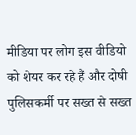मीडिया पर लोग इस वीडियो को शेयर कर रहे हैं और दोषी पुलिसकर्मी पर सख्त से सख्त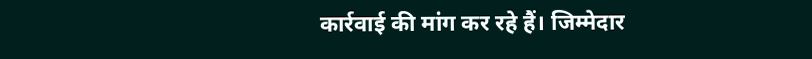कार्रवाई की मांग कर रहे हैं। जिम्मेदार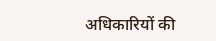अधिकारियों की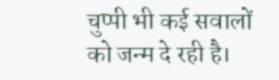चुप्पी भी कई सवालों को जन्म दे रही है।